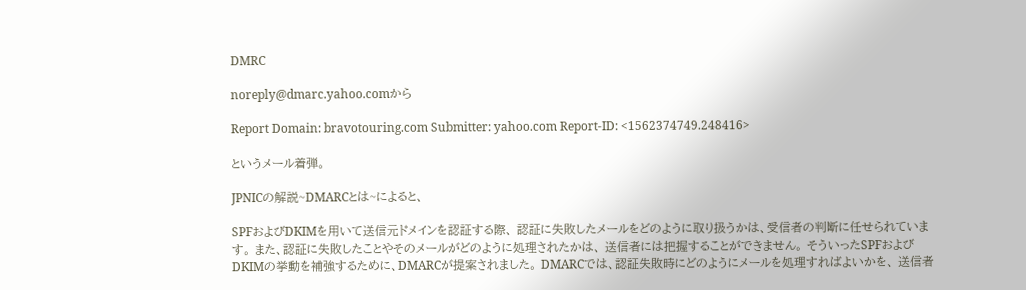DMRC

noreply@dmarc.yahoo.comから

Report Domain: bravotouring.com Submitter: yahoo.com Report-ID: <1562374749.248416>

というメール着弾。

JPNICの解説~DMARCとは~によると、

SPFおよびDKIMを用いて送信元ドメインを認証する際、 認証に失敗したメールをどのように取り扱うかは、受信者の判断に任せられています。 また、認証に失敗したことやそのメールがどのように処理されたかは、 送信者には把握することができません。 そういったSPFおよびDKIMの挙動を補強するために、DMARCが提案されました。 DMARCでは、認証失敗時にどのようにメールを処理すればよいかを、 送信者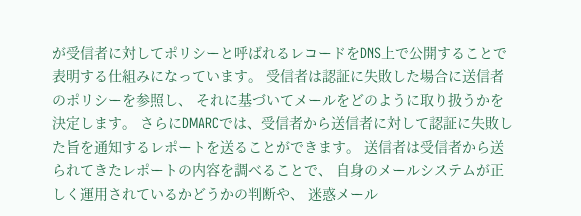が受信者に対してポリシーと呼ばれるレコードをDNS上で公開することで表明する仕組みになっています。 受信者は認証に失敗した場合に送信者のポリシーを参照し、 それに基づいてメールをどのように取り扱うかを決定します。 さらにDMARCでは、受信者から送信者に対して認証に失敗した旨を通知するレポートを送ることができます。 送信者は受信者から送られてきたレポートの内容を調べることで、 自身のメールシステムが正しく運用されているかどうかの判断や、 迷惑メール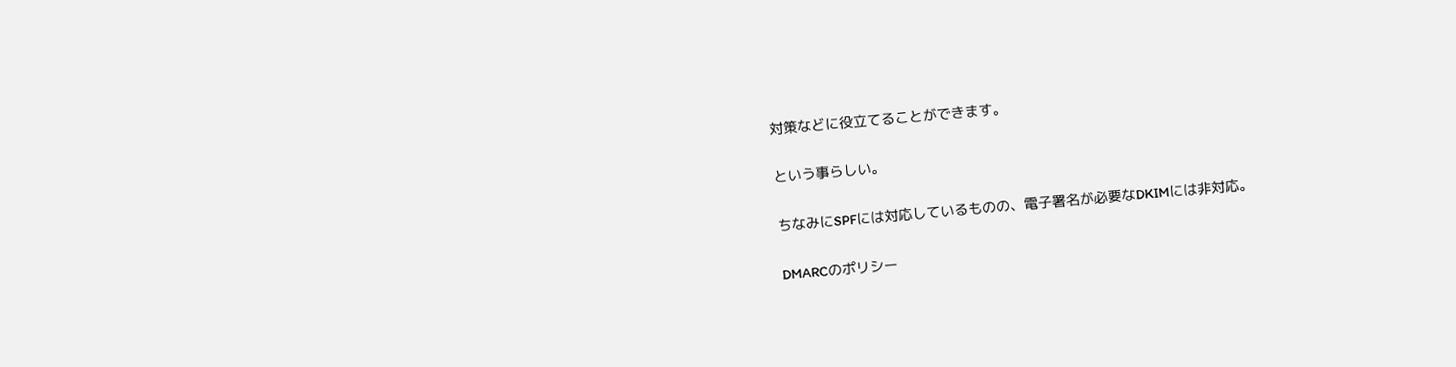対策などに役立てることができます。

という事らしい。

ちなみにSPFには対応しているものの、電子署名が必要なDKIMには非対応。

DMARCのポリシー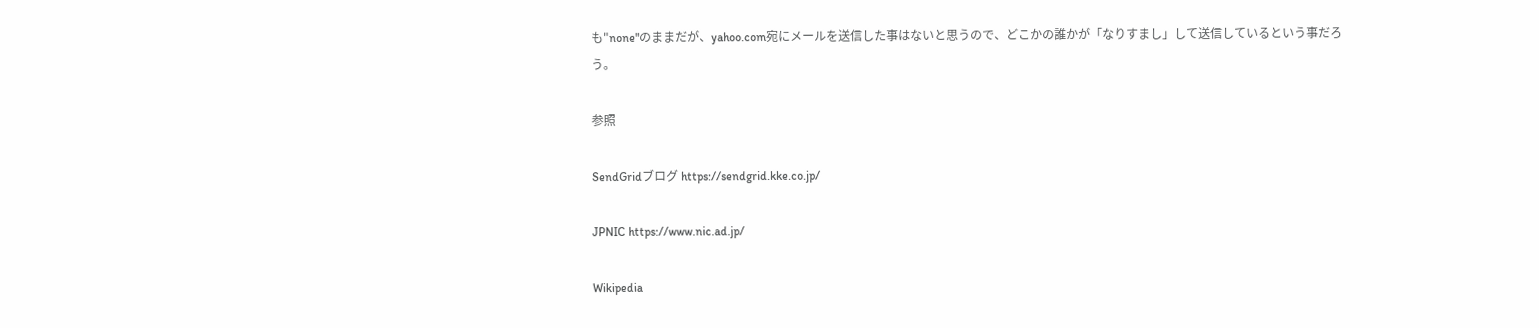も"none"のままだが、yahoo.com宛にメールを送信した事はないと思うので、どこかの誰かが「なりすまし」して送信しているという事だろう。

参照

SendGridブログ https://sendgrid.kke.co.jp/

JPNIC https://www.nic.ad.jp/

Wikipedia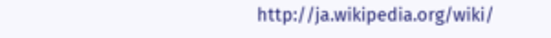http://ja.wikipedia.org/wiki/